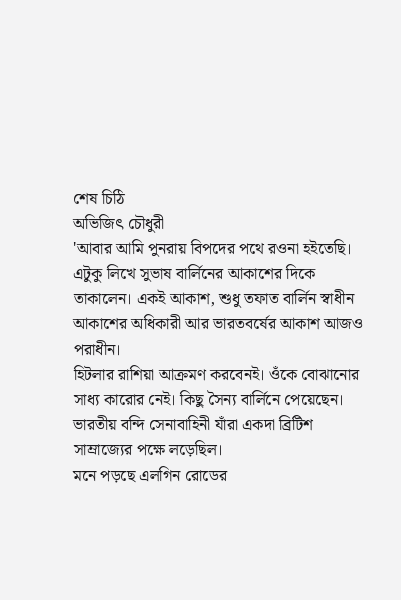শেষ চিঠি
অভিজিৎ চৌধুরী
'আবার আমি পুনরায় বিপদের পথে রওনা হইতেছি।
এটুকু লিখে সুভাষ বার্লিনের আকাশের দিকে তাকালেন। একই আকাশ, শুধু তফাত বার্লিন স্বাধীন আকাশের অধিকারী আর ভারতবর্ষের আকাশ আজও পরাধীন।
হিটলার রাশিয়া আক্রমণ করবেনই। ওঁকে বোঝানোর সাধ্য কারোর নেই। কিছু সৈন্য বার্লিনে পেয়েছেন। ভারতীয় বন্দি সেনাবাহিনী যাঁরা একদা ব্রিটিশ সাম্রাজ্যের পক্ষে লড়েছিল।
মনে পড়ছে এলগিন রোডের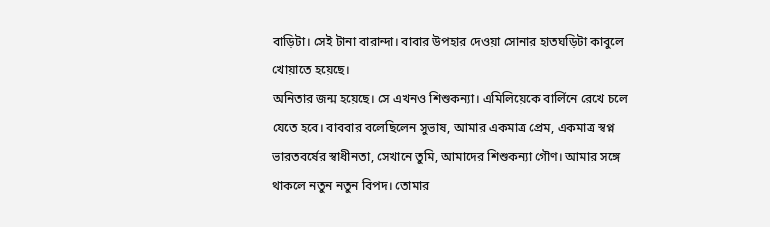বাড়িটা। সেই টানা বারান্দা। বাবার উপহার দেওয়া সোনার হাতঘড়িটা কাবুলে খোয়াতে হয়েছে।
অনিতার জন্ম হয়েছে। সে এখনও শিশুকন্যা। এমিলিয়েকে বার্লিনে রেখে চলে যেতে হবে। বাববার বলেছিলেন সুভাষ, আমার একমাত্র প্রেম, একমাত্র স্বপ্ন ভারতবর্ষের স্বাধীনতা, সেখানে তুমি, আমাদের শিশুকন্যা গৌণ। আমার সঙ্গে থাকলে নতুন নতুন বিপদ। তোমার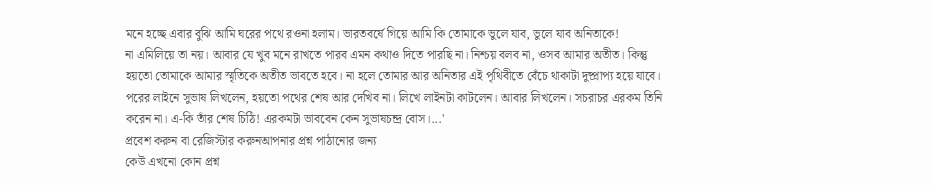মনে হচ্ছে এবার বুঝি আমি ঘরের পথে রওনা হলাম। ভারতবর্ষে গিয়ে আমি কি তোমাকে ভুলে যাব, ভুলে যাব অনিতাকে!
না এমিলিয়ে তা নয়। আবার যে খুব মনে রাখতে পারব এমন কথাও দিতে পারছি না। নিশ্চয় বলব না, ওসব আমার অতীত। কিন্তু হয়তো তোমাকে আমার স্মৃতিকে অতীত ভাবতে হবে। না হলে তোমার আর অনিতার এই পৃথিবীতে বেঁচে থাকাটা দুষ্প্রাপ্য হয়ে যাবে।
পরের লাইনে সুভাষ লিখলেন, হয়তো পথের শেষ আর দেখিব না। লিখে লাইনটা কাটলেন। আবার লিখলেন। সচরাচর এরকম তিনি করেন না। এ-কি তাঁর শেষ চিঠি! এরকমটা ভাববেন কেন সুভাষচন্দ্র বোস।...'
প্রবেশ করুন বা রেজিস্টার করুনআপনার প্রশ্ন পাঠানোর জন্য
কেউ এখনো কোন প্রশ্ন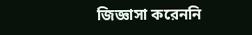জিজ্ঞাসা করেননি